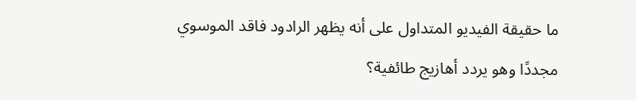ما حقيقة الفيديو المتداول على أنه يظهر الرادود فاقد الموسوي مجددًا وهو يردد أهازيج طائفية؟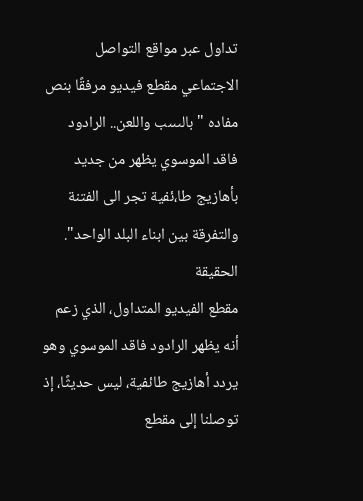تداول عبر مواقع التواصل الاجتماعي مقطع فيديو مرفقًا بنص مفاده "بالىىىب واللعن.. الرادود فاقد الموسوي يظهر من جديد بأهازيج طا،ئفية تجر الى الفتنة والتفرقة بين ابناء البلد الواحد".
الحقيقة
مقطع الفيديو المتداول، الذي زعم أنه يظهر الرادود فاقد الموسوي وهو يردد أهازيج طائفية، ليس حديثًا، إذ توصلنا إلى مقطع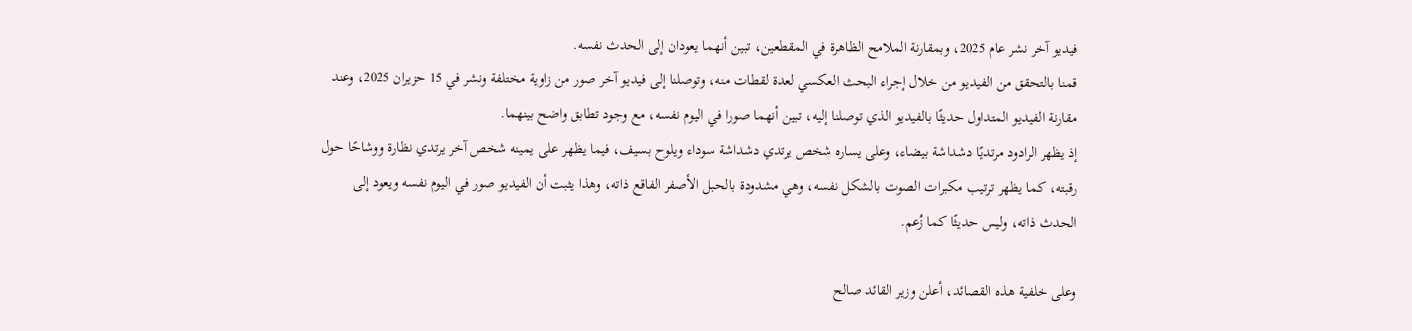فيديو آخر نشر عام 2025، وبمقارنة الملامح الظاهرة في المقطعين، تبين أنهما يعودان إلى الحدث نفسه.
قمنا بالتحقق من الفيديو من خلال إجراء البحث العكسي لعدة لقطات منه، وتوصلنا إلى فيديو آخر صور من زاوية مختلفة ونشر في 15 حزيران 2025، وعند مقارنة الفيديو المتداول حديثًا بالفيديو الذي توصلنا إليه، تبين أنهما صورا في اليوم نفسه، مع وجود تطابق واضح بينهما.
إذ يظهر الرادود مرتديًا دشداشة بيضاء، وعلى يساره شخص يرتدي دشداشة سوداء ويلوح بسيف، فيما يظهر على يمينه شخص آخر يرتدي نظارة ووشاحًا حول رقبته، كما يظهر ترتيب مكبرات الصوت بالشكل نفسه، وهي مشدودة بالحبل الأصفر الفاقع ذاته، وهذا يثبت أن الفيديو صور في اليوم نفسه ويعود إلى الحدث ذاته، وليس حديثًا كما زُعم.

وعلى خلفية هذه القصائد، أعلن وزير القائد صالح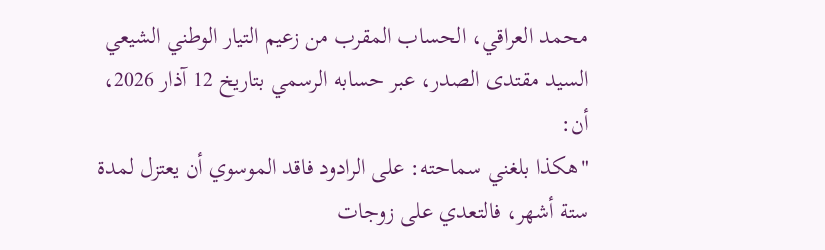محمد العراقي، الحساب المقرب من زعيم التيار الوطني الشيعي السيد مقتدى الصدر، عبر حسابه الرسمي بتاريخ 12 آذار 2026، أن:
"هكذا بلغني سماحته: على الرادود فاقد الموسوي أن يعتزل لمدة ستة أشهر، فالتعدي على زوجات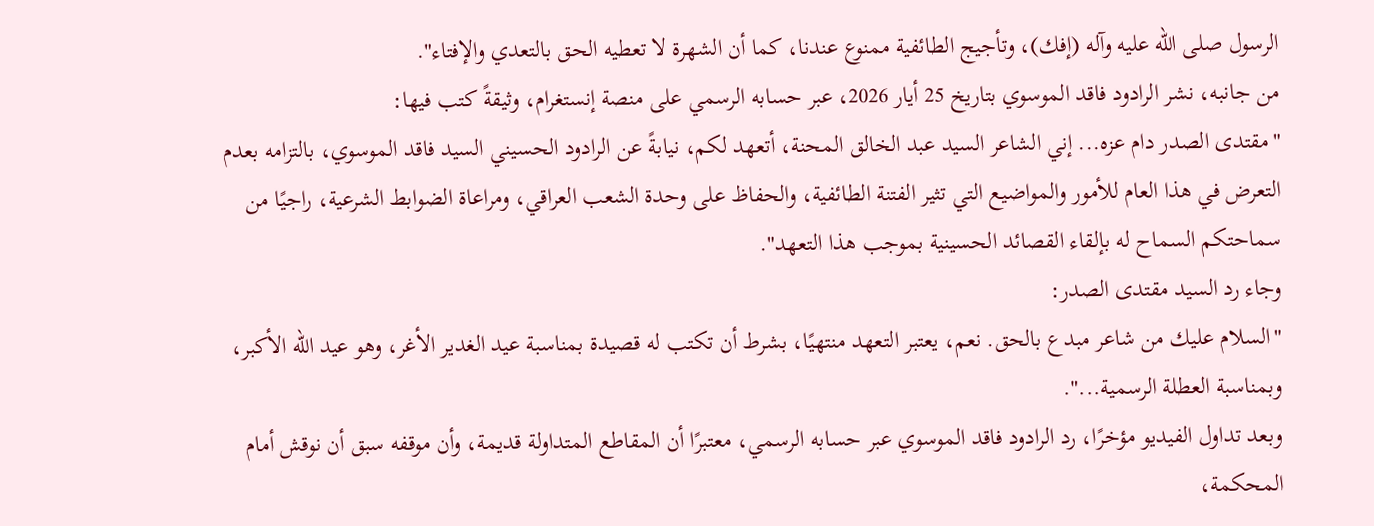الرسول صلى الله عليه وآله (إفك)، وتأجيج الطائفية ممنوع عندنا، كما أن الشهرة لا تعطيه الحق بالتعدي والإفتاء".
من جانبه، نشر الرادود فاقد الموسوي بتاريخ 25 أيار 2026، عبر حسابه الرسمي على منصة إنستغرام، وثيقةً كتب فيها:
"مقتدى الصدر دام عزه... إني الشاعر السيد عبد الخالق المحنة، أتعهد لكم، نيابةً عن الرادود الحسيني السيد فاقد الموسوي، بالتزامه بعدم التعرض في هذا العام للأمور والمواضيع التي تثير الفتنة الطائفية، والحفاظ على وحدة الشعب العراقي، ومراعاة الضوابط الشرعية، راجيًا من سماحتكم السماح له بإلقاء القصائد الحسينية بموجب هذا التعهد".
وجاء رد السيد مقتدى الصدر:
"السلام عليك من شاعر مبدع بالحق. نعم، يعتبر التعهد منتهيًا، بشرط أن تكتب له قصيدة بمناسبة عيد الغدير الأغر، وهو عيد الله الأكبر، وبمناسبة العطلة الرسمية...".
وبعد تداول الفيديو مؤخرًا، رد الرادود فاقد الموسوي عبر حسابه الرسمي، معتبرًا أن المقاطع المتداولة قديمة، وأن موقفه سبق أن نوقش أمام المحكمة،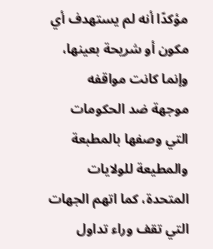مؤكدًا أنه لم يستهدف أي مكون أو شريحة بعينها، وإنما كانت مواقفه موجهة ضد الحكومات التي وصفها بالمطبعة والمطيعة للولايات المتحدة، كما اتهم الجهات التي تقف وراء تداول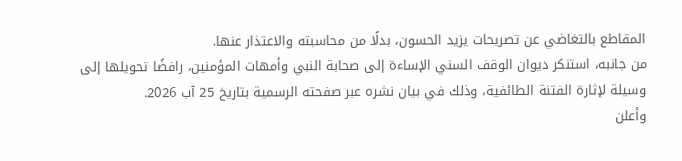المقاطع بالتغاضي عن تصريحات يزيد الحسون، بدلًا من محاسبته والاعتذار عنها.
من جانبه، استنكر ديوان الوقف السني الإساءة إلى صحابة النبي وأمهات المؤمنين، رافضًا تحويلها إلى وسيلة لإثارة الفتنة الطائفية، وذلك في بيان نشره عبر صفحته الرسمية بتاريخ 25 آب 2026.
وأعلن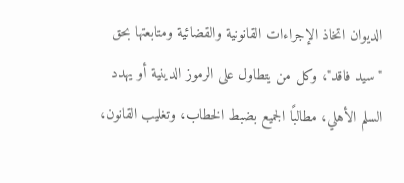الديوان اتخاذ الإجراءات القانونية والقضائية ومتابعتها بحق "سيد فاقد"، وكل من يتطاول على الرموز الدينية أو يهدد السلم الأهلي، مطالبًا الجميع بضبط الخطاب، وتغليب القانون،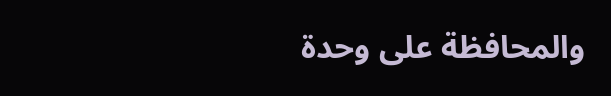والمحافظة على وحدة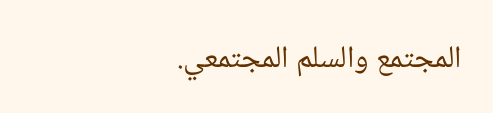المجتمع والسلم المجتمعي.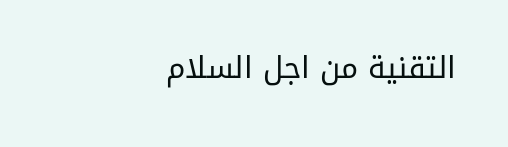التقنية من اجل السلام